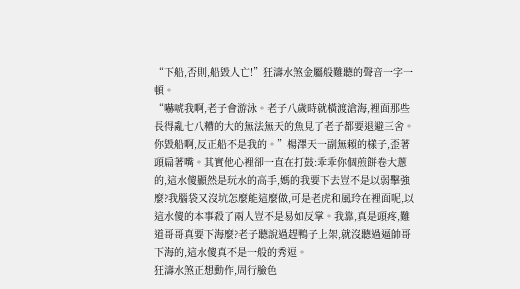“下船,否則,船毀人亡!”狂濤水煞金屬般難聽的聲音一字一頓。
“嚇唬我啊,老子會游泳。老子八歲時就橫渡滄海,裡面那些長得亂七八糟的大的無法無天的魚見了老子都要退避三舍。你毀船啊,反正船不是我的。”楊澤天一副無賴的樣子,歪著頭扁著嘴。其實他心裡卻一直在打鼓:乖乖你個煎餅卷大蔥的,這水傻顯然是玩水的高手,媽的我要下去豈不是以弱擊強麼?我腦袋又沒坑怎麼能這麼做,可是老虎和風玲在裡面呢,以這水傻的本事殺了兩人豈不是易如反掌。我靠,真是頭疼,難道哥哥真要下海麼?老子聽說過趕鴨子上架,就沒聽過逼帥哥下海的,這水傻真不是一般的秀逗。
狂濤水煞正想動作,周行臉色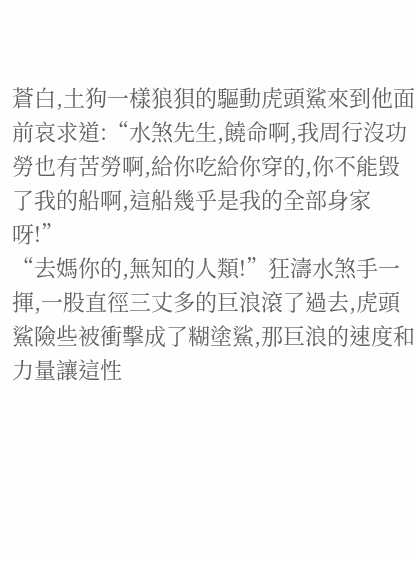蒼白,土狗一樣狼狽的驅動虎頭鯊來到他面前哀求道:“水煞先生,饒命啊,我周行沒功勞也有苦勞啊,給你吃給你穿的,你不能毀了我的船啊,這船幾乎是我的全部身家呀!”
“去媽你的,無知的人類!”狂濤水煞手一揮,一股直徑三丈多的巨浪滾了過去,虎頭鯊險些被衝擊成了糊塗鯊,那巨浪的速度和力量讓這性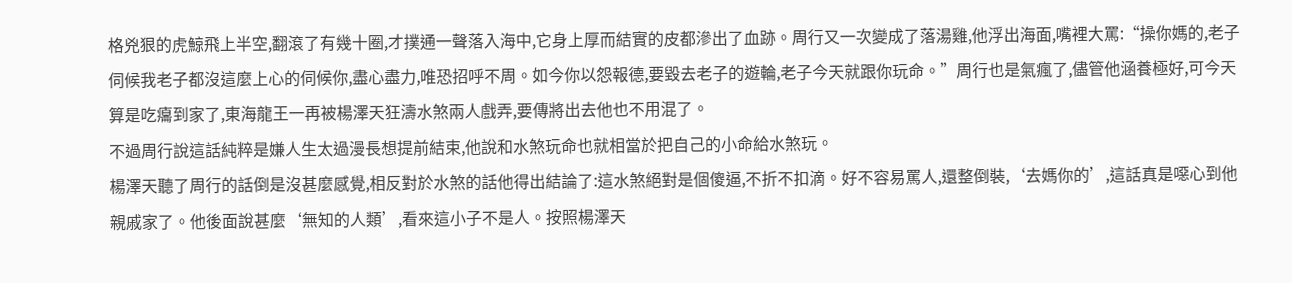格兇狠的虎鯨飛上半空,翻滾了有幾十圈,才撲通一聲落入海中,它身上厚而結實的皮都滲出了血跡。周行又一次變成了落湯雞,他浮出海面,嘴裡大罵:“操你媽的,老子伺候我老子都沒這麼上心的伺候你,盡心盡力,唯恐招呼不周。如今你以怨報德,要毀去老子的遊輪,老子今天就跟你玩命。”周行也是氣瘋了,儘管他涵養極好,可今天算是吃癟到家了,東海龍王一再被楊澤天狂濤水煞兩人戲弄,要傳將出去他也不用混了。
不過周行說這話純粹是嫌人生太過漫長想提前結束,他說和水煞玩命也就相當於把自己的小命給水煞玩。
楊澤天聽了周行的話倒是沒甚麼感覺,相反對於水煞的話他得出結論了:這水煞絕對是個傻逼,不折不扣滴。好不容易罵人,還整倒裝,‘去媽你的’,這話真是噁心到他親戚家了。他後面說甚麼‘無知的人類’,看來這小子不是人。按照楊澤天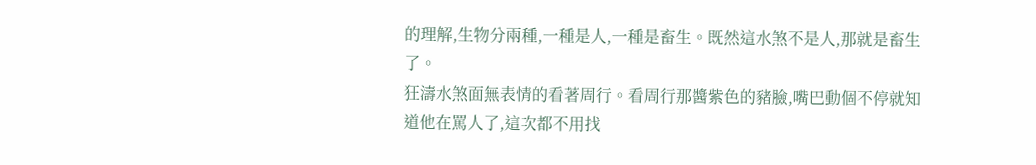的理解,生物分兩種,一種是人,一種是畜生。既然這水煞不是人,那就是畜生了。
狂濤水煞面無表情的看著周行。看周行那醬紫色的豬臉,嘴巴動個不停就知道他在罵人了,這次都不用找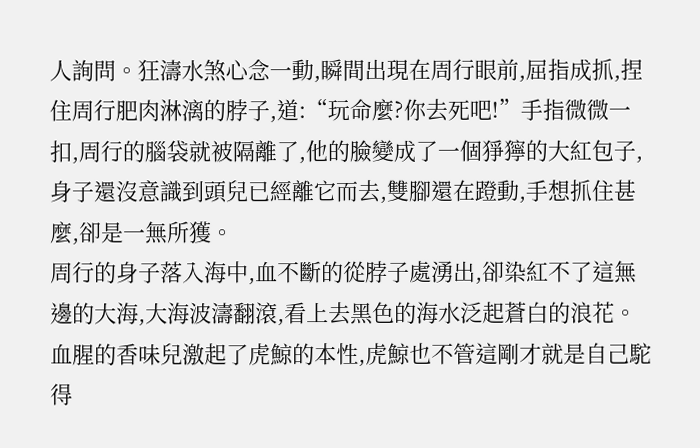人詢問。狂濤水煞心念一動,瞬間出現在周行眼前,屈指成抓,捏住周行肥肉淋漓的脖子,道:“玩命麼?你去死吧!”手指微微一扣,周行的腦袋就被隔離了,他的臉變成了一個猙獰的大紅包子,身子還沒意識到頭兒已經離它而去,雙腳還在蹬動,手想抓住甚麼,卻是一無所獲。
周行的身子落入海中,血不斷的從脖子處湧出,卻染紅不了這無邊的大海,大海波濤翻滾,看上去黑色的海水泛起蒼白的浪花。血腥的香味兒激起了虎鯨的本性,虎鯨也不管這剛才就是自己駝得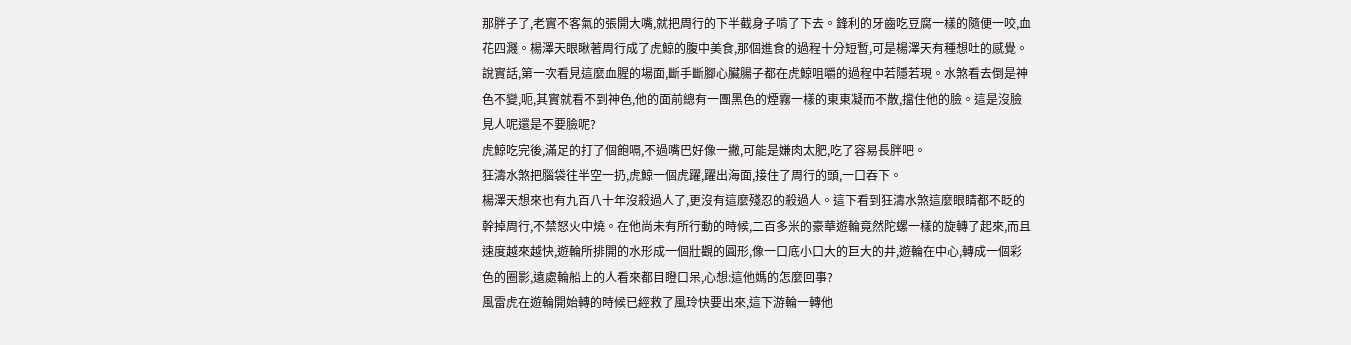那胖子了,老實不客氣的張開大嘴,就把周行的下半截身子啃了下去。鋒利的牙齒吃豆腐一樣的隨便一咬,血花四濺。楊澤天眼瞅著周行成了虎鯨的腹中美食,那個進食的過程十分短暫,可是楊澤天有種想吐的感覺。說實話,第一次看見這麼血腥的場面,斷手斷腳心臟腸子都在虎鯨咀嚼的過程中若隱若現。水煞看去倒是神色不變,呃,其實就看不到神色,他的面前總有一團黑色的煙霧一樣的東東凝而不散,擋住他的臉。這是沒臉見人呢還是不要臉呢?
虎鯨吃完後,滿足的打了個飽嗝,不過嘴巴好像一撇,可能是嫌肉太肥,吃了容易長胖吧。
狂濤水煞把腦袋往半空一扔,虎鯨一個虎躍,躍出海面,接住了周行的頭,一口吞下。
楊澤天想來也有九百八十年沒殺過人了,更沒有這麼殘忍的殺過人。這下看到狂濤水煞這麼眼睛都不眨的幹掉周行,不禁怒火中燒。在他尚未有所行動的時候,二百多米的豪華遊輪竟然陀螺一樣的旋轉了起來,而且速度越來越快,遊輪所排開的水形成一個壯觀的圓形,像一口底小口大的巨大的井,遊輪在中心,轉成一個彩色的圈影,遠處輪船上的人看來都目瞪口呆,心想:這他媽的怎麼回事?
風雷虎在遊輪開始轉的時候已經救了風玲快要出來,這下游輪一轉他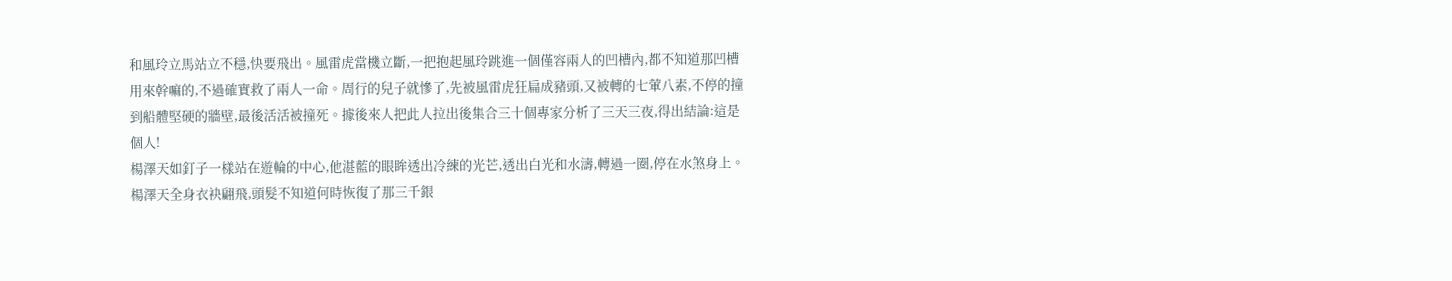和風玲立馬站立不穩,快要飛出。風雷虎當機立斷,一把抱起風玲跳進一個僅容兩人的凹槽內,都不知道那凹槽用來幹嘛的,不過確實救了兩人一命。周行的兒子就慘了,先被風雷虎狂扁成豬頭,又被轉的七葷八素,不停的撞到船體堅硬的牆壁,最後活活被撞死。據後來人把此人拉出後集合三十個專家分析了三天三夜,得出結論:這是個人!
楊澤天如釘子一樣站在遊輪的中心,他湛藍的眼眸透出冷練的光芒,透出白光和水濤,轉過一圈,停在水煞身上。楊澤天全身衣袂翩飛,頭髮不知道何時恢復了那三千銀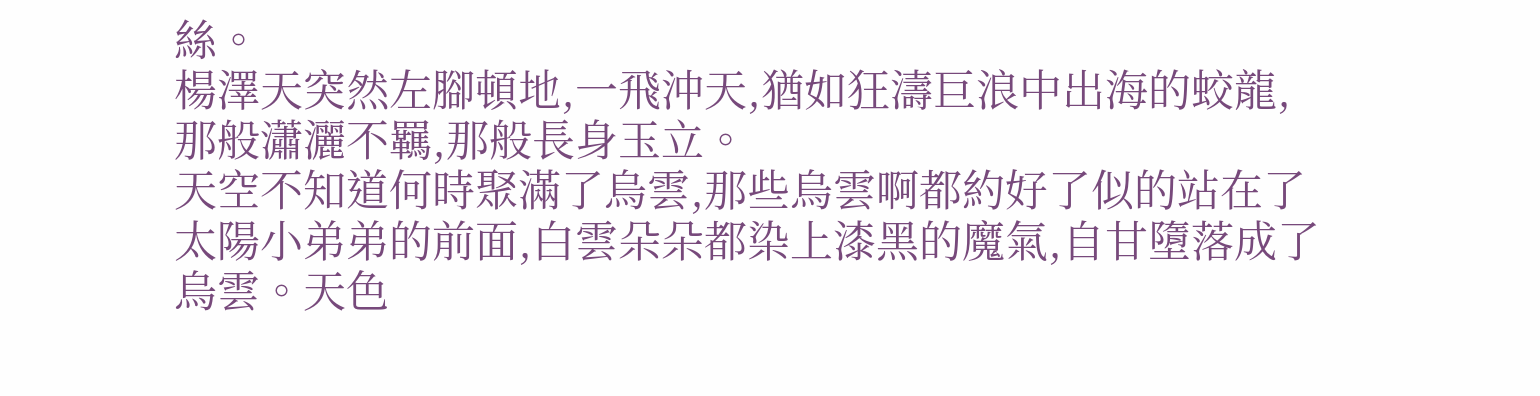絲。
楊澤天突然左腳頓地,一飛沖天,猶如狂濤巨浪中出海的蛟龍,那般瀟灑不羈,那般長身玉立。
天空不知道何時聚滿了烏雲,那些烏雲啊都約好了似的站在了太陽小弟弟的前面,白雲朵朵都染上漆黑的魔氣,自甘墮落成了烏雲。天色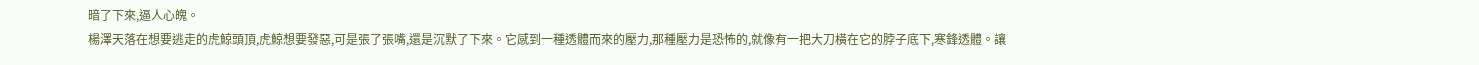暗了下來,逼人心魄。
楊澤天落在想要逃走的虎鯨頭頂,虎鯨想要發惡,可是張了張嘴,還是沉默了下來。它感到一種透體而來的壓力,那種壓力是恐怖的,就像有一把大刀橫在它的脖子底下,寒鋒透體。讓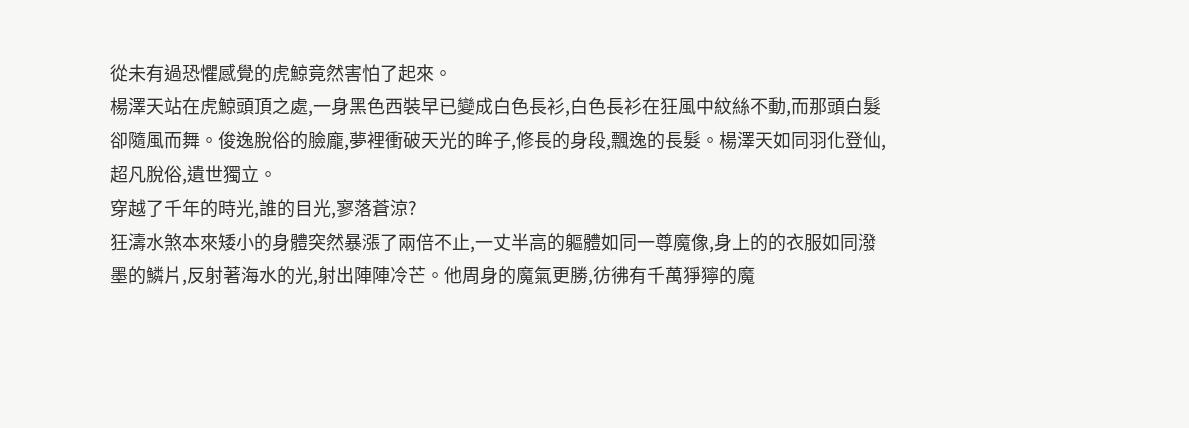從未有過恐懼感覺的虎鯨竟然害怕了起來。
楊澤天站在虎鯨頭頂之處,一身黑色西裝早已變成白色長衫,白色長衫在狂風中紋絲不動,而那頭白髮卻隨風而舞。俊逸脫俗的臉龐,夢裡衝破天光的眸子,修長的身段,飄逸的長髮。楊澤天如同羽化登仙,超凡脫俗,遺世獨立。
穿越了千年的時光,誰的目光,寥落蒼涼?
狂濤水煞本來矮小的身體突然暴漲了兩倍不止,一丈半高的軀體如同一尊魔像,身上的的衣服如同潑墨的鱗片,反射著海水的光,射出陣陣冷芒。他周身的魔氣更勝,彷彿有千萬猙獰的魔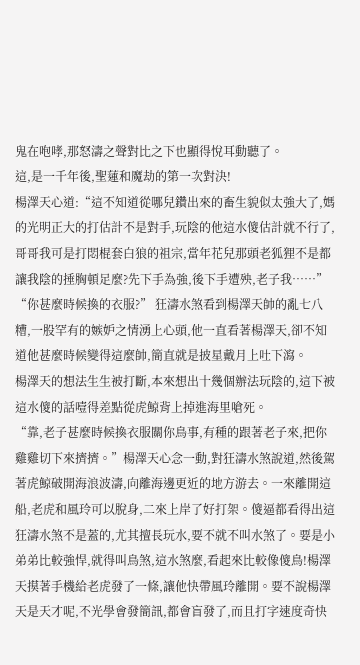鬼在咆哮,那怒濤之聲對比之下也顯得悅耳動聽了。
這,是一千年後,聖蓮和魔劫的第一次對決!
楊澤天心道:“這不知道從哪兒鑽出來的畜生貌似太強大了,媽的光明正大的打估計不是對手,玩陰的他這水傻估計就不行了,哥哥我可是打悶棍套白狼的祖宗,當年花兒那頭老狐狸不是都讓我陰的捶胸頓足麼?先下手為強,後下手遭殃,老子我……”
“你甚麼時候換的衣服?” 狂濤水煞看到楊澤天帥的亂七八糟,一股罕有的嫉妒之情湧上心頭,他一直看著楊澤天,卻不知道他甚麼時候變得這麼帥,簡直就是披星戴月上吐下瀉。
楊澤天的想法生生被打斷,本來想出十幾個辦法玩陰的,這下被這水傻的話噎得差點從虎鯨背上掉進海里嗆死。
“靠,老子甚麼時候換衣服關你鳥事,有種的跟著老子來,把你雞雞切下來擠擠。”楊澤天心念一動,對狂濤水煞說道,然後駕著虎鯨破開海浪波濤,向離海邊更近的地方游去。一來離開這船,老虎和風玲可以脫身,二來上岸了好打架。傻逼都看得出這狂濤水煞不是蓋的,尤其擅長玩水,要不就不叫水煞了。要是小弟弟比較強悍,就得叫鳥煞,這水煞麼,看起來比較像傻鳥!楊澤天摸著手機給老虎發了一條,讓他快帶風玲離開。要不說楊澤天是天才呢,不光學會發簡訊,都會盲發了,而且打字速度奇快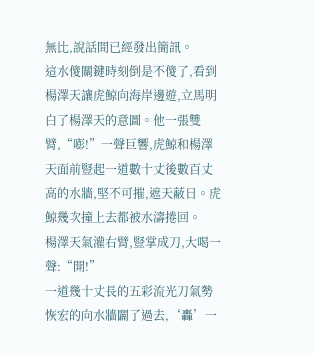無比,說話間已經發出簡訊。
這水傻關鍵時刻倒是不傻了,看到楊澤天讓虎鯨向海岸邊遊,立馬明白了楊澤天的意圖。他一張雙臂,“嘭!”一聲巨響,虎鯨和楊澤天面前豎起一道數十丈後數百丈高的水牆,堅不可摧,遮天蔽日。虎鯨幾次撞上去都被水濤捲回。
楊澤天氣灌右臂,豎掌成刀,大喝一聲:“開!”
一道幾十丈長的五彩流光刀氣勢恢宏的向水牆闢了過去,‘轟’一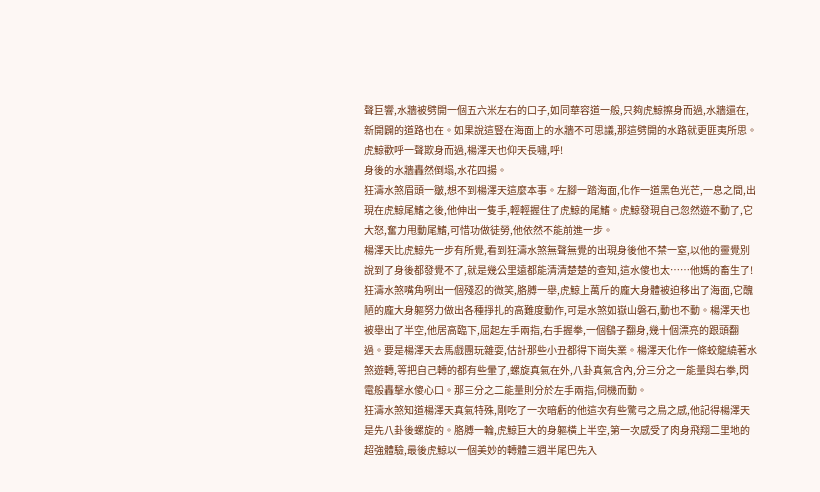聲巨響,水牆被劈開一個五六米左右的口子,如同華容道一般,只夠虎鯨擦身而過,水牆還在,新開闢的道路也在。如果說這豎在海面上的水牆不可思議,那這劈開的水路就更匪夷所思。虎鯨歡呼一聲欺身而過,楊澤天也仰天長嘯,呼!
身後的水牆轟然倒塌,水花四揚。
狂濤水煞眉頭一皺,想不到楊澤天這麼本事。左腳一踏海面,化作一道黑色光芒,一息之間,出現在虎鯨尾鰭之後,他伸出一隻手,輕輕握住了虎鯨的尾鰭。虎鯨發現自己忽然遊不動了,它大怒,奮力甩動尾鰭,可惜功做徒勞,他依然不能前進一步。
楊澤天比虎鯨先一步有所覺,看到狂濤水煞無聲無覺的出現身後他不禁一窒,以他的靈覺別說到了身後都發覺不了,就是幾公里遠都能清清楚楚的查知,這水傻也太……他媽的畜生了!
狂濤水煞嘴角咧出一個殘忍的微笑,胳膊一舉,虎鯨上萬斤的龐大身體被迫移出了海面,它醜陋的龐大身軀努力做出各種掙扎的高難度動作,可是水煞如嶽山磐石,動也不動。楊澤天也被舉出了半空,他居高臨下,屈起左手兩指,右手握拳,一個鷂子翻身,幾十個漂亮的跟頭翻過。要是楊澤天去馬戲團玩雜耍,估計那些小丑都得下崗失業。楊澤天化作一條蛟龍繞著水煞遊轉,等把自己轉的都有些暈了,螺旋真氣在外,八卦真氣含內,分三分之一能量與右拳,閃電般轟擊水傻心口。那三分之二能量則分於左手兩指,伺機而動。
狂濤水煞知道楊澤天真氣特殊,剛吃了一次暗虧的他這次有些驚弓之鳥之感,他記得楊澤天是先八卦後螺旋的。胳膊一輪,虎鯨巨大的身軀橫上半空,第一次感受了肉身飛翔二里地的超強體驗,最後虎鯨以一個美妙的轉體三週半尾巴先入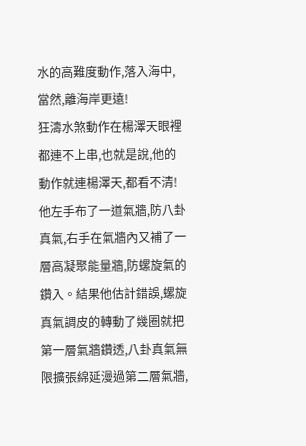水的高難度動作,落入海中,當然,離海岸更遠!
狂濤水煞動作在楊澤天眼裡都連不上串,也就是說,他的動作就連楊澤天,都看不清!
他左手布了一道氣牆,防八卦真氣,右手在氣牆內又補了一層高凝聚能量牆,防螺旋氣的鑽入。結果他估計錯誤,螺旋真氣調皮的轉動了幾圈就把第一層氣牆鑽透,八卦真氣無限擴張綿延漫過第二層氣牆,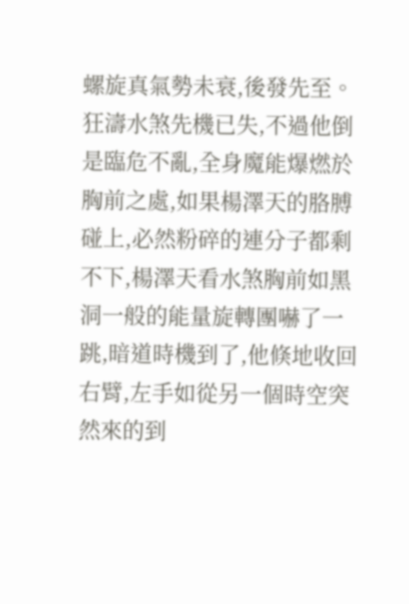螺旋真氣勢未衰,後發先至。狂濤水煞先機已失,不過他倒是臨危不亂,全身魔能爆燃於胸前之處,如果楊澤天的胳膊碰上,必然粉碎的連分子都剩不下,楊澤天看水煞胸前如黑洞一般的能量旋轉團嚇了一跳,暗道時機到了,他倏地收回右臂,左手如從另一個時空突然來的到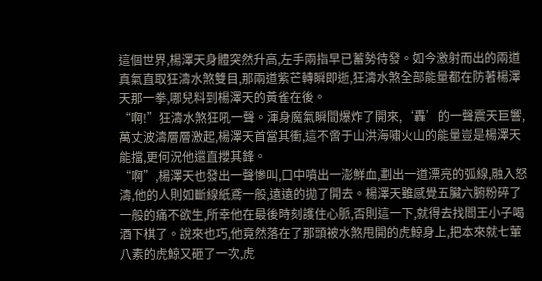這個世界,楊澤天身體突然升高,左手兩指早已蓄勢待發。如今激射而出的兩道真氣直取狂濤水煞雙目,那兩道紫芒轉瞬即逝,狂濤水煞全部能量都在防著楊澤天那一拳,哪兒料到楊澤天的黃雀在後。
“啊!”狂濤水煞狂吼一聲。渾身魔氣瞬間爆炸了開來,‘轟’的一聲震天巨響,萬丈波濤層層激起,楊澤天首當其衝,這不啻于山洪海嘯火山的能量豈是楊澤天能擋,更何況他還直攖其鋒。
“啊”,楊澤天也發出一聲慘叫,口中噴出一澎鮮血,劃出一道漂亮的弧線,融入怒濤,他的人則如斷線紙鳶一般,遠遠的拋了開去。楊澤天雖感覺五臟六腑粉碎了一般的痛不欲生,所幸他在最後時刻護住心脈,否則這一下,就得去找閻王小子喝酒下棋了。說來也巧,他竟然落在了那頭被水煞甩開的虎鯨身上,把本來就七葷八素的虎鯨又砸了一次,虎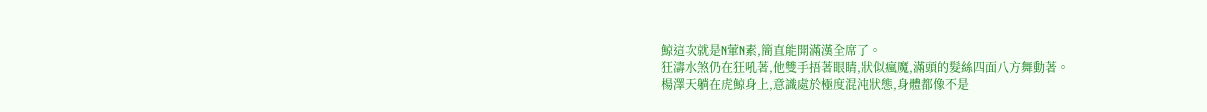鯨這次就是N葷N素,簡直能開滿漢全席了。
狂濤水煞仍在狂吼著,他雙手捂著眼睛,狀似瘋魔,滿頭的髮絲四面八方舞動著。
楊澤天躺在虎鯨身上,意識處於極度混沌狀態,身體都像不是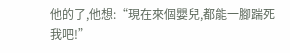他的了,他想:“現在來個嬰兒,都能一腳踹死我吧!”